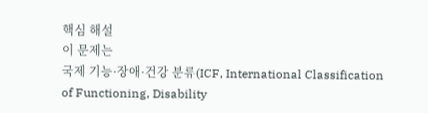핵심 해설
이 문제는
국제 기능·장애·건강 분류(ICF, International Classification of Functioning, Disability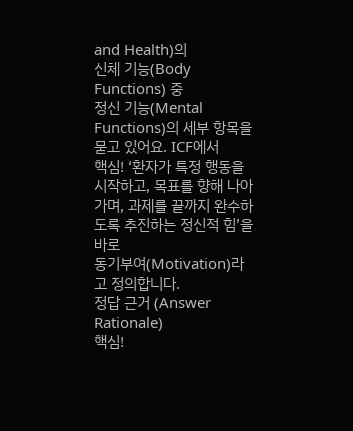and Health)의
신체 기능(Body Functions) 중
정신 기능(Mental Functions)의 세부 항목을 묻고 있어요. ICF에서
핵심! ‘환자가 특정 행동을 시작하고, 목표를 향해 나아가며, 과제를 끝까지 완수하도록 추진하는 정신적 힘’을 바로
동기부여(Motivation)라고 정의합니다.
정답 근거 (Answer Rationale)
핵심!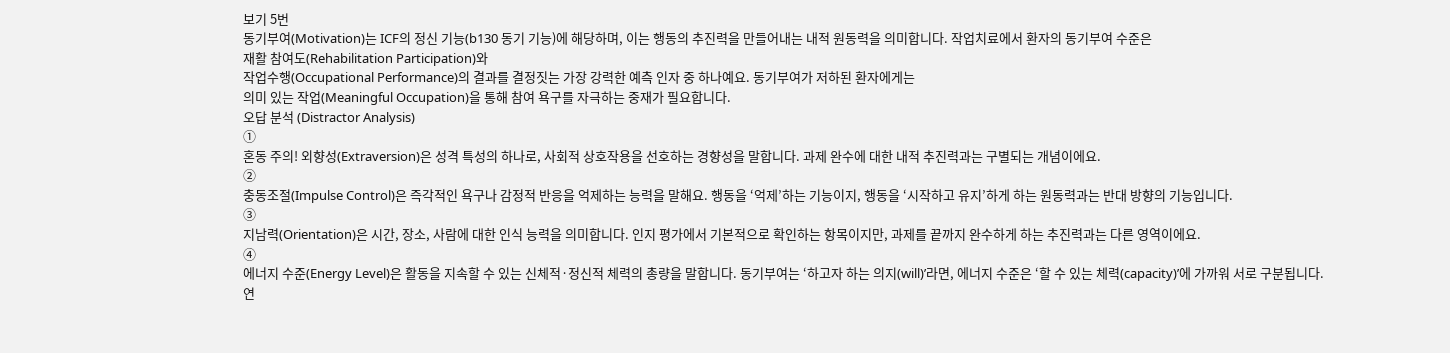보기 5번
동기부여(Motivation)는 ICF의 정신 기능(b130 동기 기능)에 해당하며, 이는 행동의 추진력을 만들어내는 내적 원동력을 의미합니다. 작업치료에서 환자의 동기부여 수준은
재활 참여도(Rehabilitation Participation)와
작업수행(Occupational Performance)의 결과를 결정짓는 가장 강력한 예측 인자 중 하나예요. 동기부여가 저하된 환자에게는
의미 있는 작업(Meaningful Occupation)을 통해 참여 욕구를 자극하는 중재가 필요합니다.
오답 분석 (Distractor Analysis)
①
혼동 주의! 외향성(Extraversion)은 성격 특성의 하나로, 사회적 상호작용을 선호하는 경향성을 말합니다. 과제 완수에 대한 내적 추진력과는 구별되는 개념이에요.
②
충동조절(Impulse Control)은 즉각적인 욕구나 감정적 반응을 억제하는 능력을 말해요. 행동을 ‘억제’하는 기능이지, 행동을 ‘시작하고 유지’하게 하는 원동력과는 반대 방향의 기능입니다.
③
지남력(Orientation)은 시간, 장소, 사람에 대한 인식 능력을 의미합니다. 인지 평가에서 기본적으로 확인하는 항목이지만, 과제를 끝까지 완수하게 하는 추진력과는 다른 영역이에요.
④
에너지 수준(Energy Level)은 활동을 지속할 수 있는 신체적·정신적 체력의 총량을 말합니다. 동기부여는 ‘하고자 하는 의지(will)’라면, 에너지 수준은 ‘할 수 있는 체력(capacity)’에 가까워 서로 구분됩니다.
연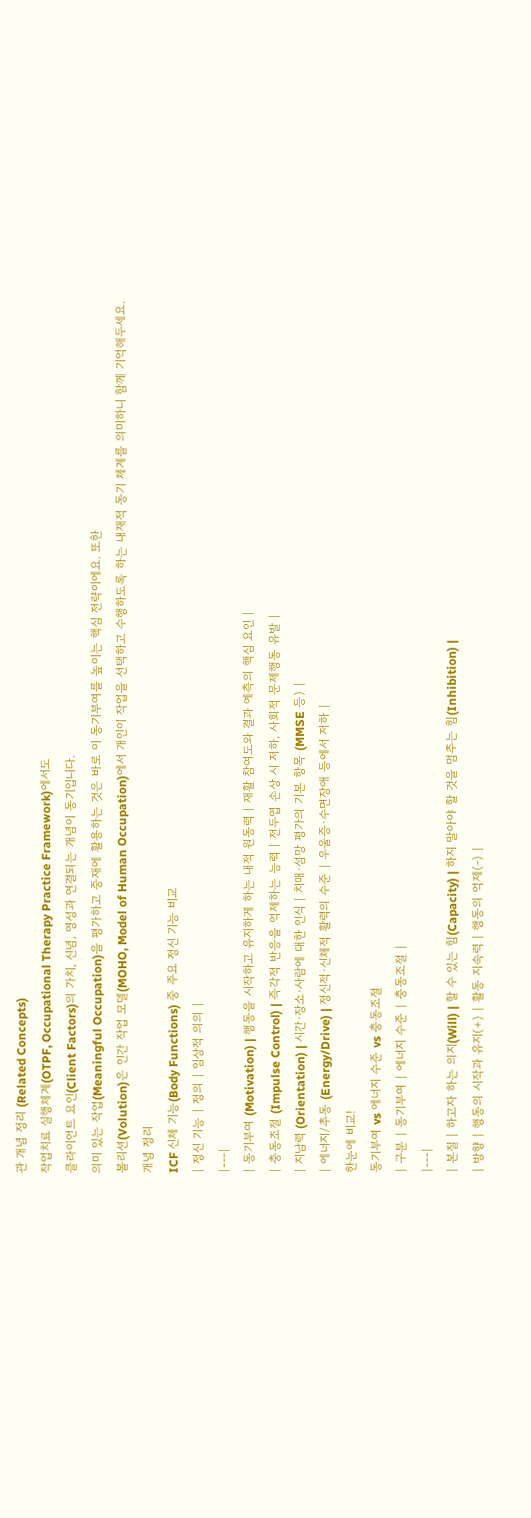관 개념 정리 (Related Concepts)
작업치료 실행체계(OTPF, Occupational Therapy Practice Framework)에서도
클라이언트 요인(Client Factors)의 가치, 신념, 영성과 연결되는 개념이 동기입니다.
의미 있는 작업(Meaningful Occupation)을 평가하고 중재에 활용하는 것은 바로 이 동기부여를 높이는 핵심 전략이에요. 또한
볼리션(Volution)은 인간 작업 모델(MOHO, Model of Human Occupation)에서 개인이 작업을 선택하고 수행하도록 하는 내재적 동기 체계를 의미하니 함께 기억해두세요.
개념 정리
ICF 신체 기능(Body Functions) 중 주요 정신 기능 비교
| 정신 기능 | 정의 | 임상적 의의 |
|---|
| 동기부여 (Motivation) | 행동을 시작하고 유지하게 하는 내적 원동력 | 재활 참여도와 결과 예측의 핵심 요인 |
| 충동조절 (Impulse Control) | 즉각적 반응을 억제하는 능력 | 전두엽 손상 시 저하, 사회적 문제행동 유발 |
| 지남력 (Orientation) | 시간·장소·사람에 대한 인식 | 치매·섬망 평가의 기본 항목 (MMSE 등) |
| 에너지/추동 (Energy/Drive) | 정신적·신체적 활력의 수준 | 우울증·수면장애 등에서 저하 |
한눈에 비교!
동기부여 vs 에너지 수준 vs 충동조절
| 구분 | 동기부여 | 에너지 수준 | 충동조절 |
|---|
| 본질 | 하고자 하는 의지(Will) | 할 수 있는 힘(Capacity) | 하지 말아야 할 것을 멈추는 힘(Inhibition) |
| 방향 | 행동의 시작과 유지(+) | 활동 지속력 | 행동의 억제(-) |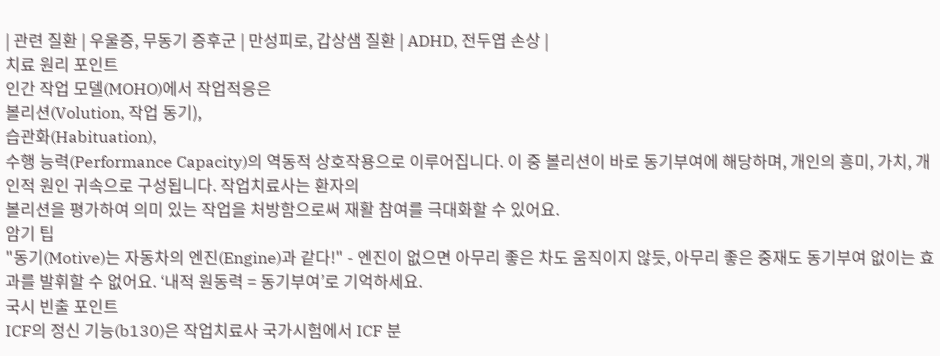| 관련 질환 | 우울증, 무동기 증후군 | 만성피로, 갑상샘 질환 | ADHD, 전두엽 손상 |
치료 원리 포인트
인간 작업 모델(MOHO)에서 작업적응은
볼리션(Volution, 작업 동기),
습관화(Habituation),
수행 능력(Performance Capacity)의 역동적 상호작용으로 이루어집니다. 이 중 볼리션이 바로 동기부여에 해당하며, 개인의 흥미, 가치, 개인적 원인 귀속으로 구성됩니다. 작업치료사는 환자의
볼리션을 평가하여 의미 있는 작업을 처방함으로써 재활 참여를 극대화할 수 있어요.
암기 팁
"동기(Motive)는 자동차의 엔진(Engine)과 같다!" - 엔진이 없으면 아무리 좋은 차도 움직이지 않듯, 아무리 좋은 중재도 동기부여 없이는 효과를 발휘할 수 없어요. ‘내적 원동력 = 동기부여’로 기억하세요.
국시 빈출 포인트
ICF의 정신 기능(b130)은 작업치료사 국가시험에서 ICF 분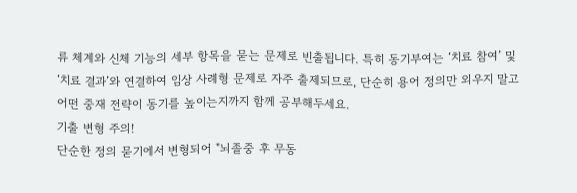류 체계와 신체 기능의 세부 항목을 묻는 문제로 빈출됩니다. 특히 동기부여는 ‘치료 참여’ 및 ‘치료 결과’와 연결하여 임상 사례형 문제로 자주 출제되므로, 단순히 용어 정의만 외우지 말고
어떤 중재 전략이 동기를 높이는지까지 함께 공부해두세요.
기출 변형 주의!
단순한 정의 묻기에서 변형되어 "뇌졸중 후 무동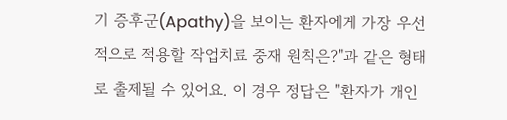기 증후군(Apathy)을 보이는 환자에게 가장 우선적으로 적용할 작업치료 중재 원칙은?"과 같은 형태로 출제될 수 있어요. 이 경우 정답은 "환자가 개인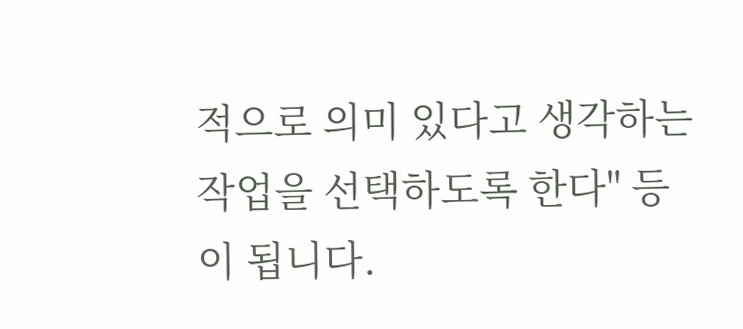적으로 의미 있다고 생각하는 작업을 선택하도록 한다" 등이 됩니다.